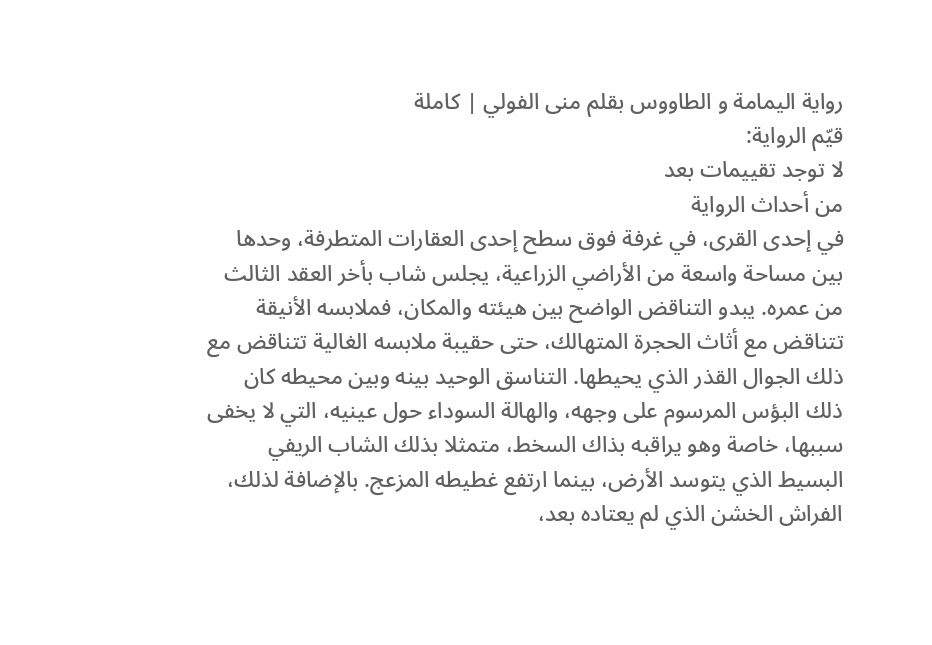رواية اليمامة و الطاووس بقلم منى الفولي | كاملة
قيّم الرواية:
لا توجد تقييمات بعد
من أحداث الرواية
في إحدى القرى، في غرفة فوق سطح إحدى العقارات المتطرفة، وحدها بين مساحة واسعة من الأراضي الزراعية، يجلس شاب بأخر العقد الثالث من عمره. يبدو التناقض الواضح بين هيئته والمكان، فملابسه الأنيقة تتناقض مع أثاث الحجرة المتهالك، حتى حقيبة ملابسه الغالية تتناقض مع ذلك الجوال القذر الذي يحيطها. التناسق الوحيد بينه وبين محيطه كان ذلك البؤس المرسوم على وجهه، والهالة السوداء حول عينيه، التي لا يخفى سببها، خاصة وهو يراقبه بذاك السخط، متمثلا بذلك الشاب الريفي البسيط الذي يتوسد الأرض، بينما ارتفع غطيطه المزعج. بالإضافة لذلك، الفراش الخشن الذي لم يعتاده بعد،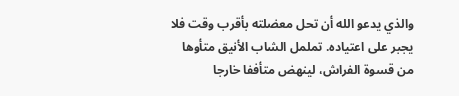والذي يدعو الله أن تحل معضلته بأقرب وقت فلا يجبر على اعتياده. تململ الشاب الأنيق متأوها من قسوة الفراش، لينهض متأففا خارجا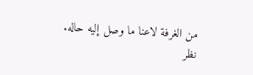من الغرفة لاعنا ما وصل إليه حاله. نظر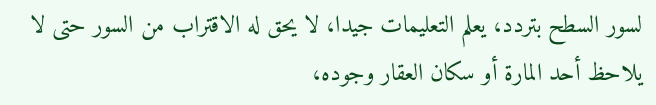لسور السطح بتردد، يعلم التعليمات جيدا، لا يحق له الاقتراب من السور حتى لا يلاحظ أحد المارة أو سكان العقار وجوده،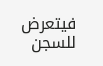فيتعرض للسجن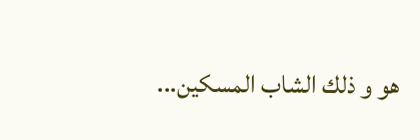هو و ذلك الشاب المسكين...